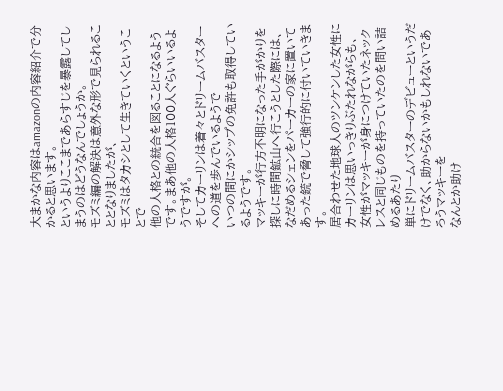大まかな内容はamazonの内容紹介で分かると思います。
というよりここまであらすじを暴露してしまうのはどうなんでしょうか。
モズミ編の解決は意外な形で見られることとなりましたが、
モズミはタカシとして生きていくということで
他の人格との統合を図ることになるようです。まあ他の人格100人ぐらいいるようですが。
そしてカーリンは着々とドリームバスターへの道を歩んでいるようで
いつの間にかシップの免許も取得しているようです。
マッキーが行方不明になった手がかりを探しに時間鉱山へ行こうとした際には、
なだめるシェンをパーカーの家に置いてあった銃で脅して強行的に付いていきます。
居合わせた地球人のツンケンした女性にカーリンは思いっきりぶたれながらも、
女性がマッキーが身につけていたネックレスと同じものを持っていたのを問い詰めるあたり
単にドリームバスターのデビューというだけでなく、助からないかもしれないであろうマッキーを
なんとか助け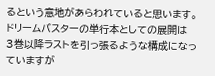るという意地があらわれていると思います。
ドリームバスターの単行本としての展開は
3巻以降ラストを引っ張るような構成になっていますが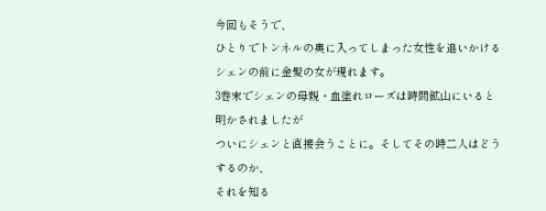今回もそうで、
ひとりでトンネルの奥に入ってしまった女性を追いかけるシェンの前に金髪の女が現れます。
3巻末でシェンの母親・血塗れローズは時間鉱山にいると明かされましたが
ついにシェンと直接会うことに。そしてその時二人はどうするのか、
それを知る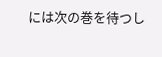には次の巻を待つし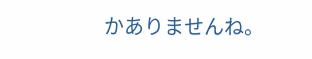かありませんね。